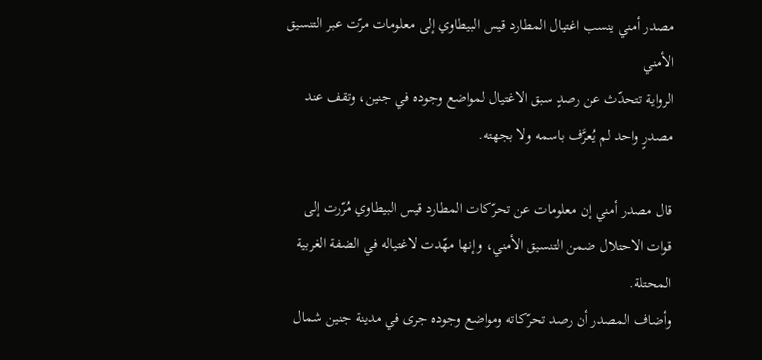مصدر أمني ينسب اغتيال المطارد قيس البيطاوي إلى معلومات مرّت عبر التنسيق الأمني
الرواية تتحدّث عن رصدٍ سبق الاغتيال لمواضع وجوده في جنين، وتقف عند مصدرٍ واحد لم يُعرَّف باسمه ولا بجهته.

قال مصدر أمني إن معلومات عن تحرّكات المطارد قيس البيطاوي مُرّرت إلى قوات الاحتلال ضمن التنسيق الأمني، وإنها مهّدت لاغتياله في الضفة الغربية المحتلة.
وأضاف المصدر أن رصد تحرّكاته ومواضع وجوده جرى في مدينة جنين شمال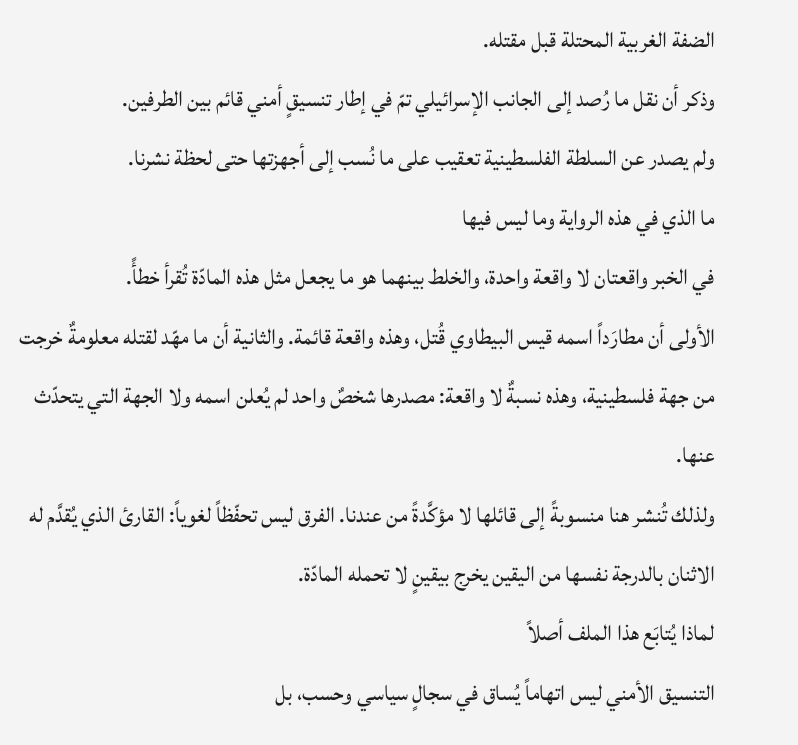الضفة الغربية المحتلة قبل مقتله.
وذكر أن نقل ما رُصد إلى الجانب الإسرائيلي تمّ في إطار تنسيقٍ أمني قائم بين الطرفين.
ولم يصدر عن السلطة الفلسطينية تعقيب على ما نُسب إلى أجهزتها حتى لحظة نشرنا.
ما الذي في هذه الرواية وما ليس فيها
في الخبر واقعتان لا واقعة واحدة، والخلط بينهما هو ما يجعل مثل هذه المادّة تُقرأ خطأً.
الأولى أن مطارَداً اسمه قيس البيطاوي قُتل، وهذه واقعة قائمة. والثانية أن ما مهّد لقتله معلومةٌ خرجت من جهة فلسطينية، وهذه نسبةٌ لا واقعة: مصدرها شخصٌ واحد لم يُعلن اسمه ولا الجهة التي يتحدّث عنها.
ولذلك تُنشر هنا منسوبةً إلى قائلها لا مؤكَّدةً من عندنا. الفرق ليس تحفّظاً لغوياً: القارئ الذي يُقدَّم له الاثنان بالدرجة نفسها من اليقين يخرج بيقينٍ لا تحمله المادّة.
لماذا يُتابَع هذا الملف أصلاً
التنسيق الأمني ليس اتهاماً يُساق في سجالٍ سياسي وحسب، بل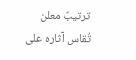ترتيبٌ معلن تُقاس آثاره على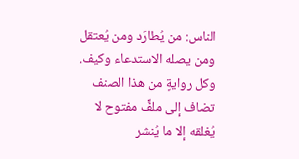الناس: من يُطارَد ومن يُعتقل ومن يصله الاستدعاء وكيف.
وكل روايةٍ من هذا الصنف تضاف إلى ملفٍّ مفتوح لا يُغلقه إلا ما يُنشر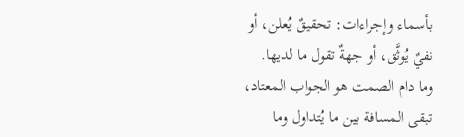بأسماء وإجراءات: تحقيقٌ يُعلن، أو نفيٌ يُوثَّق، أو جهةٌ تقول ما لديها.
وما دام الصمت هو الجواب المعتاد، تبقى المسافة بين ما يُتداول وما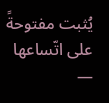يُثبت مفتوحةً على اتّساعها —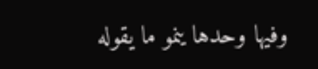وفيها وحدها ينمو ما يقوله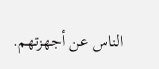الناس عن أجهزتهم.